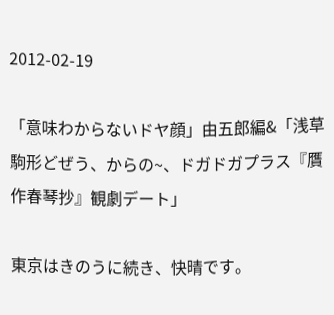2012-02-19

「意味わからないドヤ顔」由五郎編&「浅草駒形どぜう、からの~、ドガドガプラス『贋作春琴抄』観劇デート」

東京はきのうに続き、快晴です。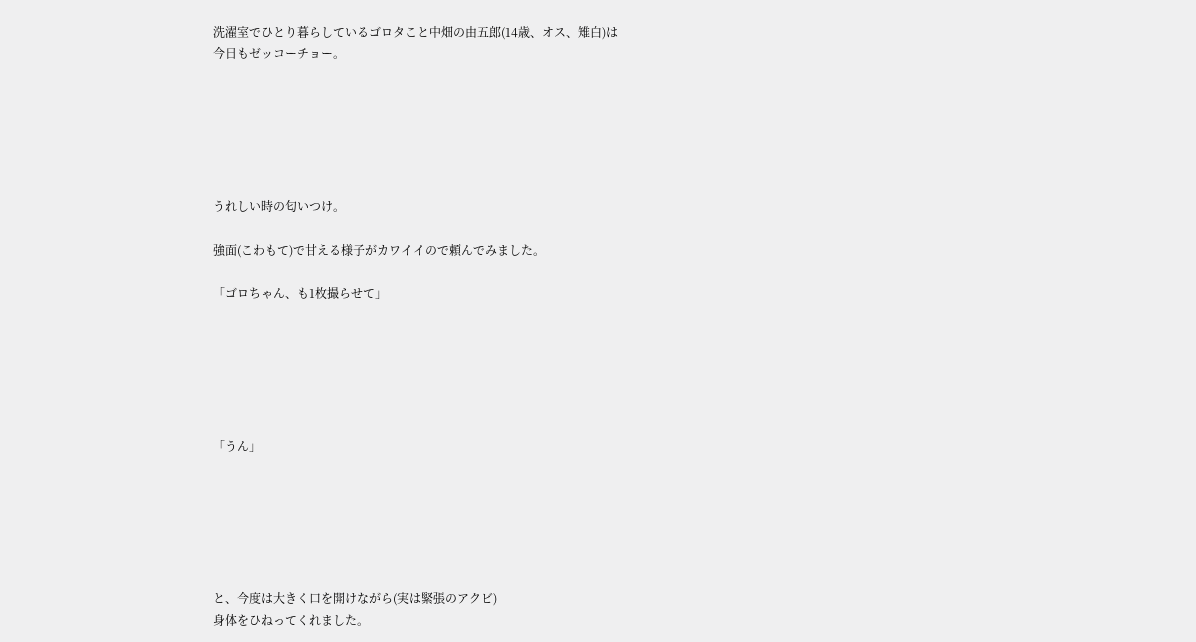洗濯室でひとり暮らしているゴロタこと中畑の由五郎(14歳、オス、雉白)は
今日もゼッコーチョー。






うれしい時の匂いつけ。

強面(こわもて)で甘える様子がカワイイので頼んでみました。

「ゴロちゃん、も1枚撮らせて」






「うん」






と、今度は大きく口を開けながら(実は緊張のアクビ)
身体をひねってくれました。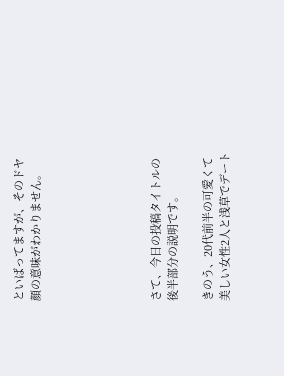といばってますが、そのドヤ顔の意味がわかりません。






さて、今日の投稿タイトルの後半部分の説明です。

きのう、20代前半の可愛くて美しい女性2人と浅草でデート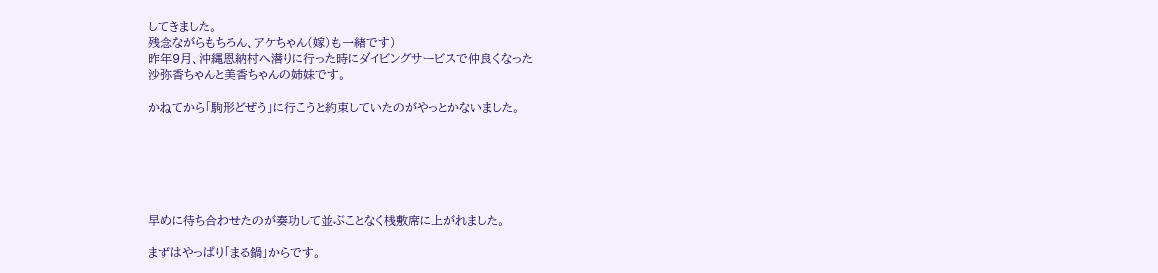してきました。
残念ながらもちろん、アケちゃん(嫁)も一緒です)
昨年9月、沖縄恩納村へ潜りに行った時にダイビングサービスで仲良くなった
沙弥香ちゃんと美香ちゃんの姉妹です。

かねてから「駒形どぜう」に行こうと約束していたのがやっとかないました。






早めに待ち合わせたのが奏功して並ぶことなく桟敷席に上がれました。

まずはやっぱり「まる鍋」からです。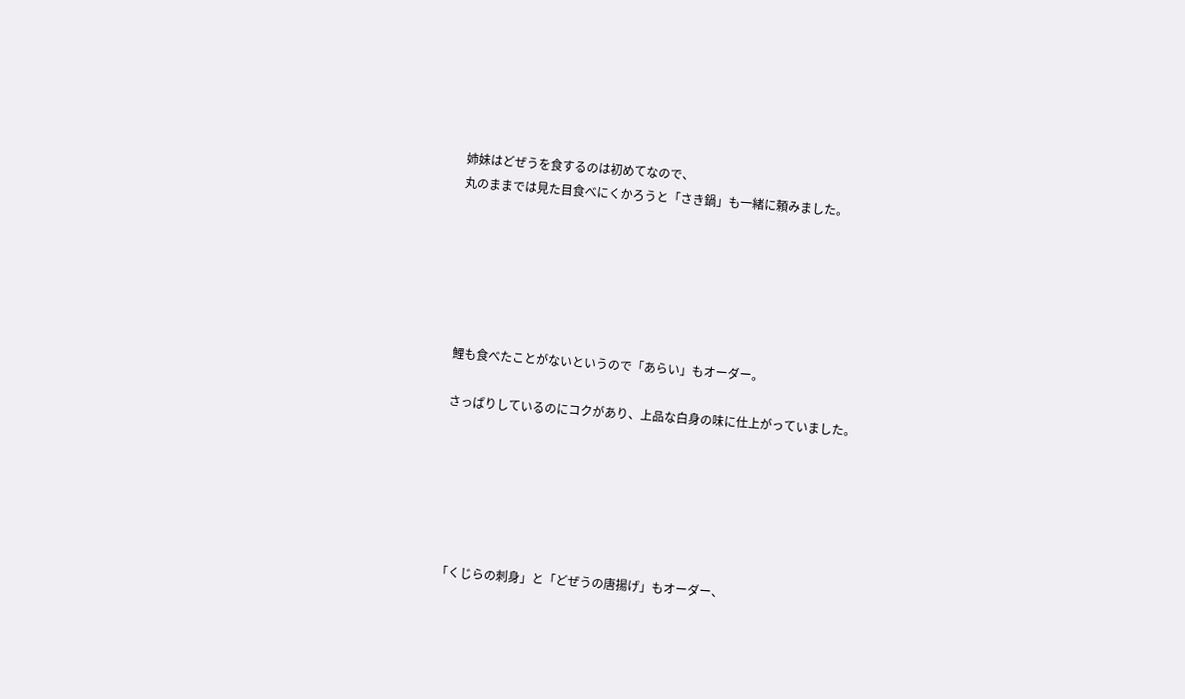姉妹はどぜうを食するのは初めてなので、
丸のままでは見た目食べにくかろうと「さき鍋」も一緒に頼みました。






鯉も食べたことがないというので「あらい」もオーダー。

さっぱりしているのにコクがあり、上品な白身の味に仕上がっていました。






「くじらの刺身」と「どぜうの唐揚げ」もオーダー、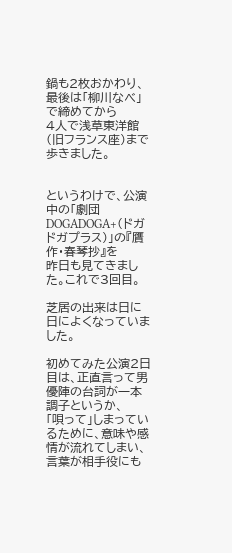鍋も2枚おかわり、最後は「柳川なべ」で締めてから
4人で浅草東洋館(旧フランス座)まで歩きました。


というわけで、公演中の「劇団DOGADOGA+(ドガドガプラス)」の『贋作・春琴抄』を
昨日も見てきました。これで3回目。

芝居の出来は日に日によくなっていました。

初めてみた公演2日目は、正直言って男優陣の台詞が一本調子というか、
「唄って」しまっているために、意味や感情が流れてしまい、
言葉が相手役にも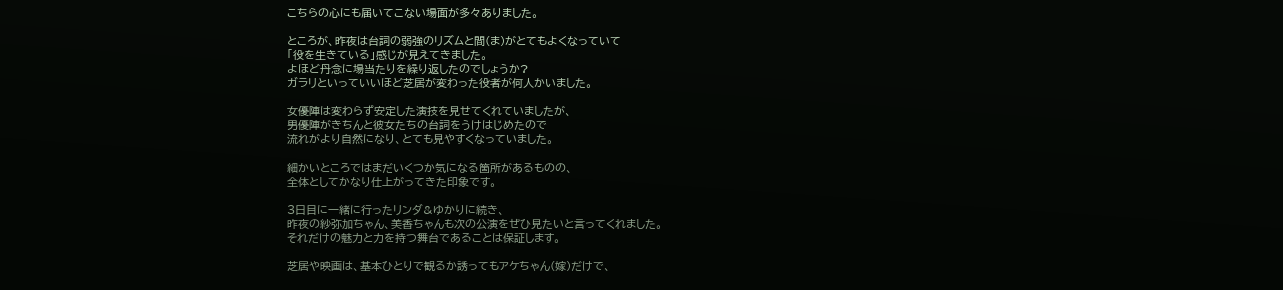こちらの心にも届いてこない場面が多々ありました。

ところが、昨夜は台詞の弱強のリズムと間(ま)がとてもよくなっていて
「役を生きている」感じが見えてきました。
よほど丹念に場当たりを繰り返したのでしょうか?
ガラリといっていいほど芝居が変わった役者が何人かいました。

女優陣は変わらず安定した演技を見せてくれていましたが、
男優陣がきちんと彼女たちの台詞をうけはじめたので
流れがより自然になり、とても見やすくなっていました。

細かいところではまだいくつか気になる箇所があるものの、
全体としてかなり仕上がってきた印象です。

3日目に一緒に行ったリンダ&ゆかりに続き、
昨夜の紗弥加ちゃん、美香ちゃんも次の公演をぜひ見たいと言ってくれました。
それだけの魅力と力を持つ舞台であることは保証します。

芝居や映画は、基本ひとりで観るか誘ってもアケちゃん(嫁)だけで、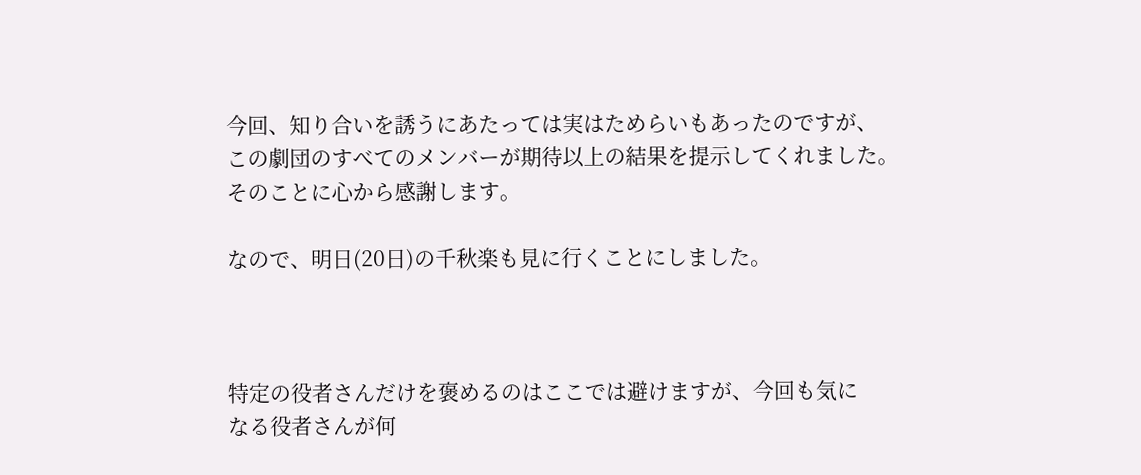今回、知り合いを誘うにあたっては実はためらいもあったのですが、
この劇団のすべてのメンバーが期待以上の結果を提示してくれました。
そのことに心から感謝します。

なので、明日(20日)の千秋楽も見に行くことにしました。



特定の役者さんだけを褒めるのはここでは避けますが、今回も気に
なる役者さんが何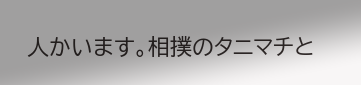人かいます。相撲のタニマチと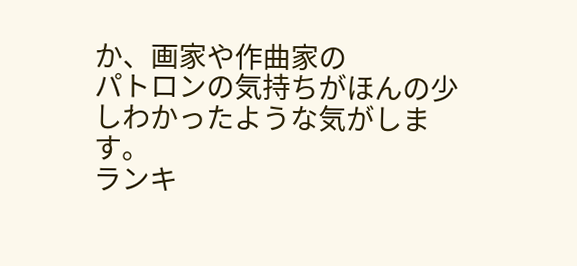か、画家や作曲家の
パトロンの気持ちがほんの少しわかったような気がします。
ランキ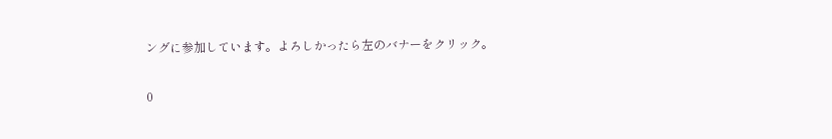ングに参加しています。よろしかったら左のバナーをクリック。

0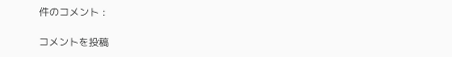件のコメント :

コメントを投稿